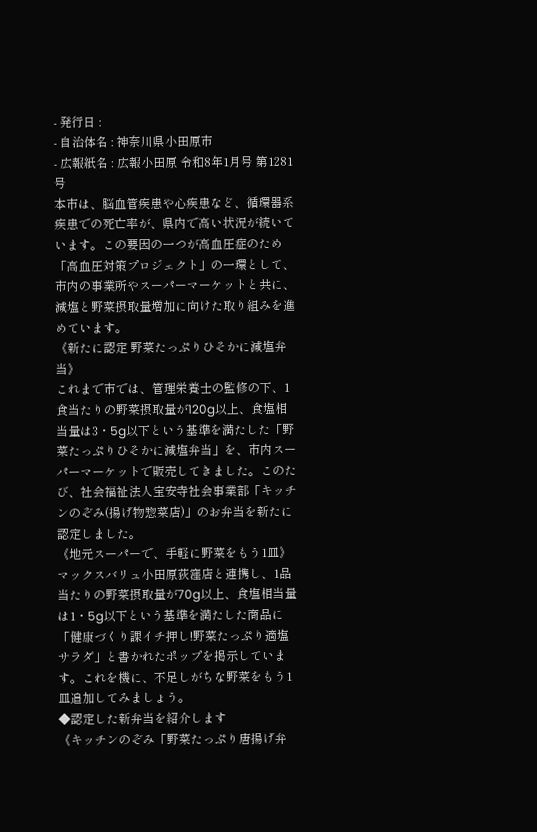- 発行日 :
- 自治体名 : 神奈川県小田原市
- 広報紙名 : 広報小田原 令和8年1月号 第1281号
本市は、脳血管疾患や心疾患など、循環器系疾患での死亡率が、県内で高い状況が続いています。この要因の一つが高血圧症のため「高血圧対策プロジェクト」の一環として、市内の事業所やスーパーマーケットと共に、減塩と野菜摂取量増加に向けた取り組みを進めています。
《新たに認定 野菜たっぷりひそかに減塩弁当》
これまで市では、管理栄養士の監修の下、1食当たりの野菜摂取量が120g以上、食塩相当量は3・5g以下という基準を満たした「野菜たっぷりひそかに減塩弁当」を、市内スーパーマーケットで販売してきました。このたび、社会福祉法人宝安寺社会事業部「キッチンのぞみ(揚げ物惣菜店)」のお弁当を新たに認定しました。
《地元スーパーで、手軽に野菜をもう1皿》
マックスバリュ小田原荻窪店と連携し、1品当たりの野菜摂取量が70g以上、食塩相当量は1・5g以下という基準を満たした商品に「健康づくり課イチ押し!野菜たっぷり適塩サラダ」と書かれたポップを掲示しています。これを機に、不足しがちな野菜をもう1皿追加してみましょう。
◆認定した新弁当を紹介します
《キッチンのぞみ「野菜たっぷり唐揚げ弁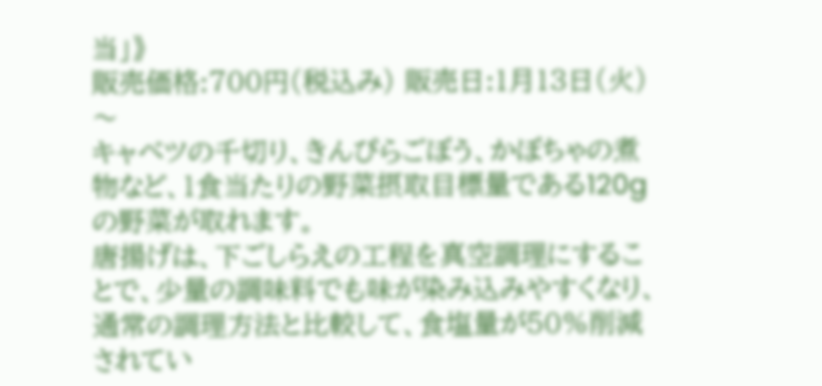当」》
販売価格:700円(税込み) 販売日:1月13日(火)〜
キャベツの千切り、きんぴらごぼう、かぼちゃの煮物など、1食当たりの野菜摂取目標量である120gの野菜が取れます。
唐揚げは、下ごしらえの工程を真空調理にすることで、少量の調味料でも味が染み込みやすくなり、通常の調理方法と比較して、食塩量が50%削減されてい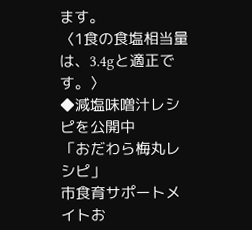ます。
〈1食の食塩相当量は、3.4gと適正です。〉
◆減塩味噌汁レシピを公開中
「おだわら梅丸レシピ」
市食育サポートメイトお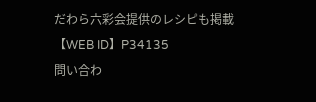だわら六彩会提供のレシピも掲載
【WEB ID】P34135
問い合わ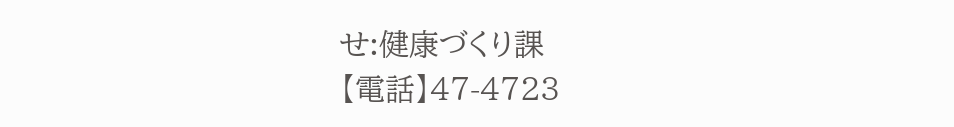せ:健康づくり課
【電話】47-4723